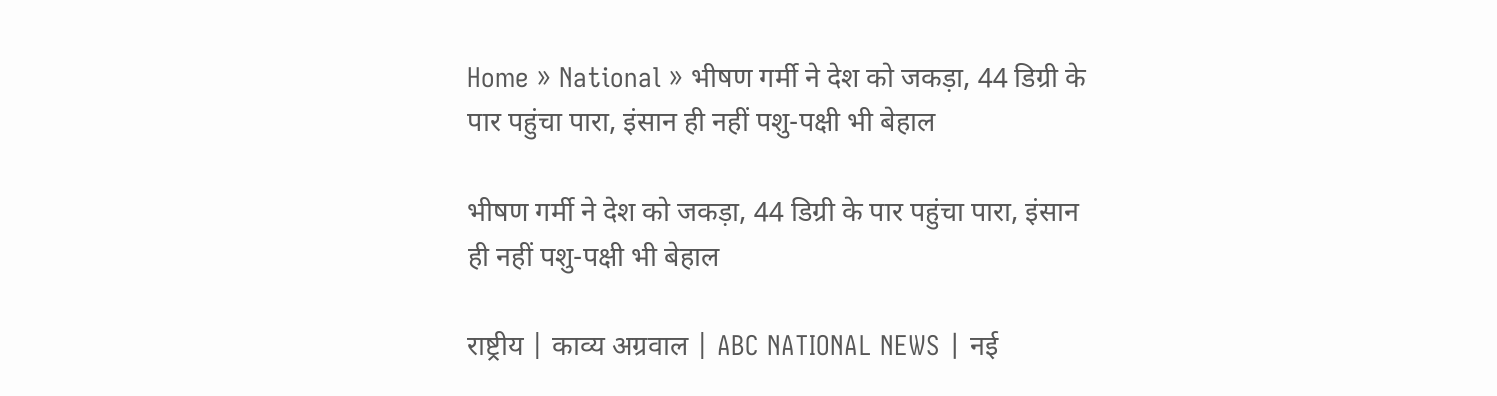Home » National » भीषण गर्मी ने देश को जकड़ा, 44 डिग्री के पार पहुंचा पारा, इंसान ही नहीं पशु-पक्षी भी बेहाल

भीषण गर्मी ने देश को जकड़ा, 44 डिग्री के पार पहुंचा पारा, इंसान ही नहीं पशु-पक्षी भी बेहाल

राष्ट्रीय | काव्य अग्रवाल | ABC NATIONAL NEWS | नई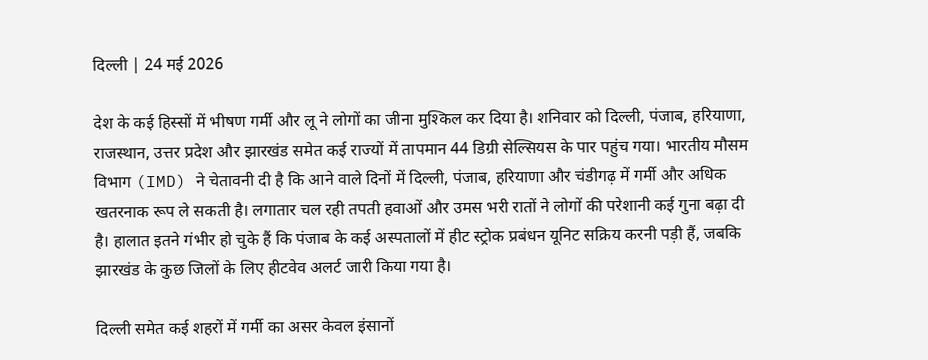दिल्ली | 24 मई 2026

देश के कई हिस्सों में भीषण गर्मी और लू ने लोगों का जीना मुश्किल कर दिया है। शनिवार को दिल्ली, पंजाब, हरियाणा, राजस्थान, उत्तर प्रदेश और झारखंड समेत कई राज्यों में तापमान 44 डिग्री सेल्सियस के पार पहुंच गया। भारतीय मौसम विभाग (IMD) ने चेतावनी दी है कि आने वाले दिनों में दिल्ली, पंजाब, हरियाणा और चंडीगढ़ में गर्मी और अधिक खतरनाक रूप ले सकती है। लगातार चल रही तपती हवाओं और उमस भरी रातों ने लोगों की परेशानी कई गुना बढ़ा दी है। हालात इतने गंभीर हो चुके हैं कि पंजाब के कई अस्पतालों में हीट स्ट्रोक प्रबंधन यूनिट सक्रिय करनी पड़ी हैं, जबकि झारखंड के कुछ जिलों के लिए हीटवेव अलर्ट जारी किया गया है।

दिल्ली समेत कई शहरों में गर्मी का असर केवल इंसानों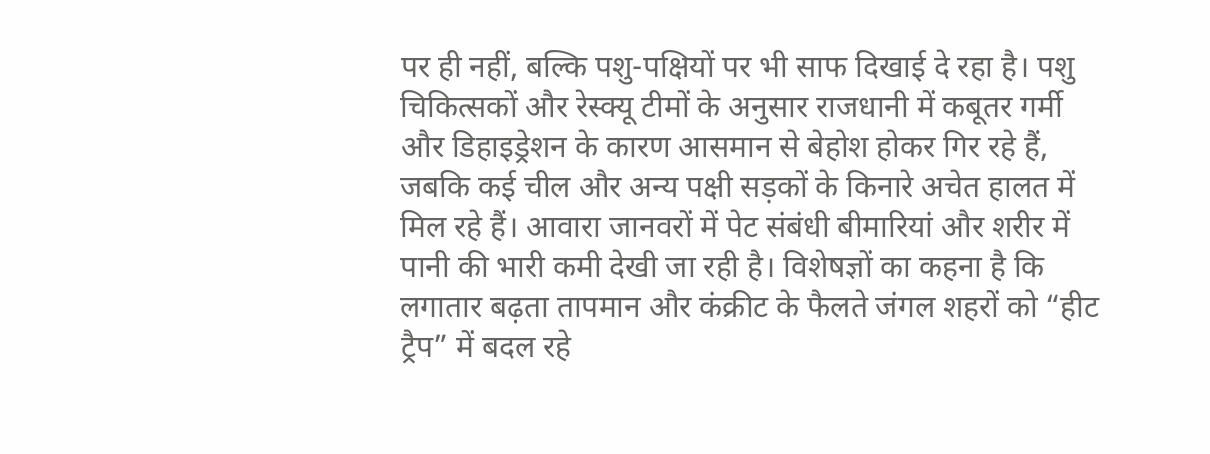पर ही नहीं, बल्कि पशु-पक्षियों पर भी साफ दिखाई दे रहा है। पशु चिकित्सकों और रेस्क्यू टीमों के अनुसार राजधानी में कबूतर गर्मी और डिहाइड्रेशन के कारण आसमान से बेहोश होकर गिर रहे हैं, जबकि कई चील और अन्य पक्षी सड़कों के किनारे अचेत हालत में मिल रहे हैं। आवारा जानवरों में पेट संबंधी बीमारियां और शरीर में पानी की भारी कमी देखी जा रही है। विशेषज्ञों का कहना है कि लगातार बढ़ता तापमान और कंक्रीट के फैलते जंगल शहरों को “हीट ट्रैप” में बदल रहे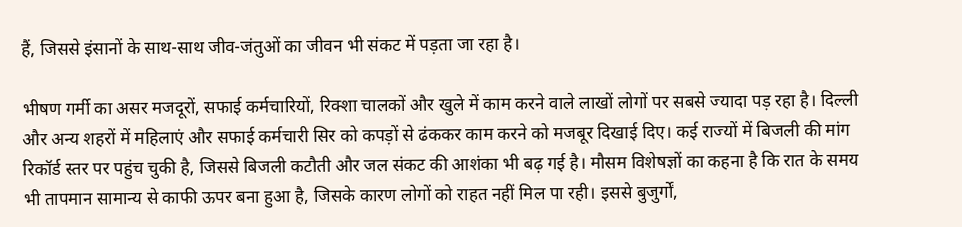हैं, जिससे इंसानों के साथ-साथ जीव-जंतुओं का जीवन भी संकट में पड़ता जा रहा है।

भीषण गर्मी का असर मजदूरों, सफाई कर्मचारियों, रिक्शा चालकों और खुले में काम करने वाले लाखों लोगों पर सबसे ज्यादा पड़ रहा है। दिल्ली और अन्य शहरों में महिलाएं और सफाई कर्मचारी सिर को कपड़ों से ढंककर काम करने को मजबूर दिखाई दिए। कई राज्यों में बिजली की मांग रिकॉर्ड स्तर पर पहुंच चुकी है, जिससे बिजली कटौती और जल संकट की आशंका भी बढ़ गई है। मौसम विशेषज्ञों का कहना है कि रात के समय भी तापमान सामान्य से काफी ऊपर बना हुआ है, जिसके कारण लोगों को राहत नहीं मिल पा रही। इससे बुजुर्गों,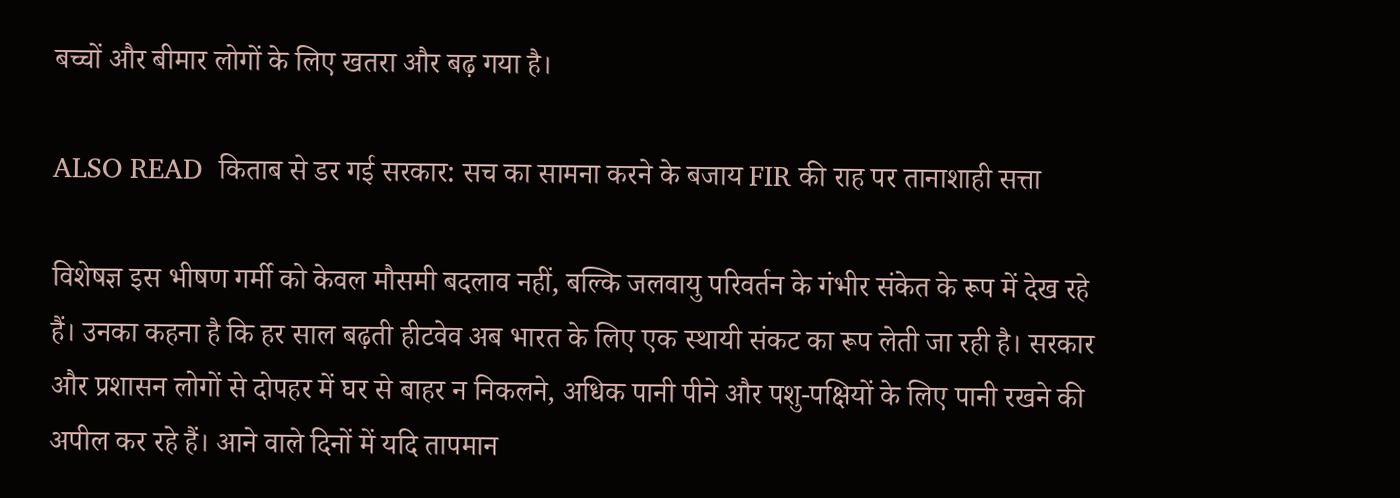बच्चों और बीमार लोगों के लिए खतरा और बढ़ गया है।

ALSO READ  किताब से डर गई सरकार: सच का सामना करने के बजाय FIR की राह पर तानाशाही सत्ता

विशेषज्ञ इस भीषण गर्मी को केवल मौसमी बदलाव नहीं, बल्कि जलवायु परिवर्तन के गंभीर संकेत के रूप में देख रहे हैं। उनका कहना है कि हर साल बढ़ती हीटवेव अब भारत के लिए एक स्थायी संकट का रूप लेती जा रही है। सरकार और प्रशासन लोगों से दोपहर में घर से बाहर न निकलने, अधिक पानी पीने और पशु-पक्षियों के लिए पानी रखने की अपील कर रहे हैं। आने वाले दिनों में यदि तापमान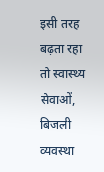इसी तरह बढ़ता रहा तो स्वास्थ्य सेवाओं, बिजली व्यवस्था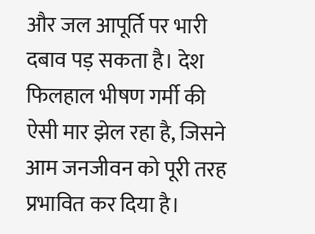और जल आपूर्ति पर भारी दबाव पड़ सकता है। देश फिलहाल भीषण गर्मी की ऐसी मार झेल रहा है, जिसने आम जनजीवन को पूरी तरह प्रभावित कर दिया है।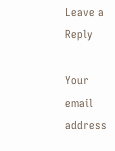Leave a Reply

Your email address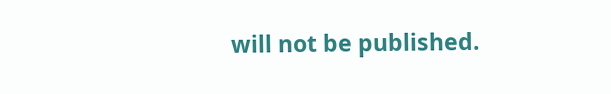will not be published.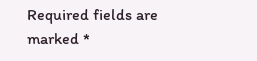Required fields are marked *